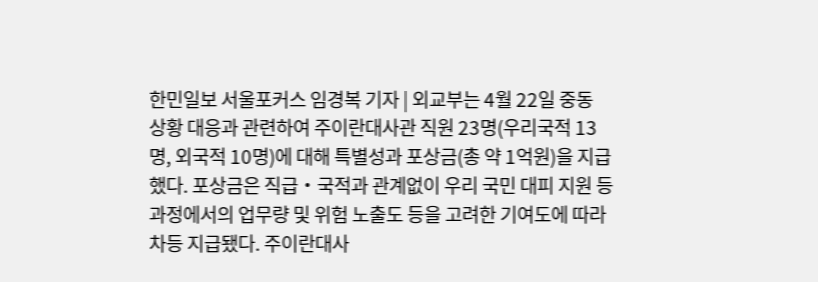한민일보 서울포커스 임경복 기자 | 외교부는 4월 22일 중동 상황 대응과 관련하여 주이란대사관 직원 23명(우리국적 13명, 외국적 10명)에 대해 특별성과 포상금(총 약 1억원)을 지급했다. 포상금은 직급‧국적과 관계없이 우리 국민 대피 지원 등 과정에서의 업무량 및 위험 노출도 등을 고려한 기여도에 따라 차등 지급됐다. 주이란대사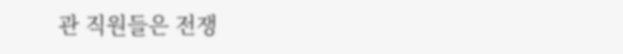관 직원들은 전쟁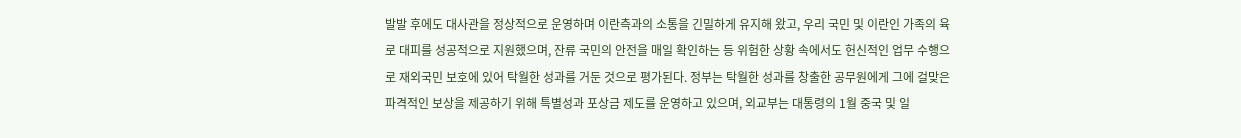발발 후에도 대사관을 정상적으로 운영하며 이란측과의 소통을 긴밀하게 유지해 왔고, 우리 국민 및 이란인 가족의 육로 대피를 성공적으로 지원했으며, 잔류 국민의 안전을 매일 확인하는 등 위험한 상황 속에서도 헌신적인 업무 수행으로 재외국민 보호에 있어 탁월한 성과를 거둔 것으로 평가된다. 정부는 탁월한 성과를 창출한 공무원에게 그에 걸맞은 파격적인 보상을 제공하기 위해 특별성과 포상금 제도를 운영하고 있으며, 외교부는 대통령의 1월 중국 및 일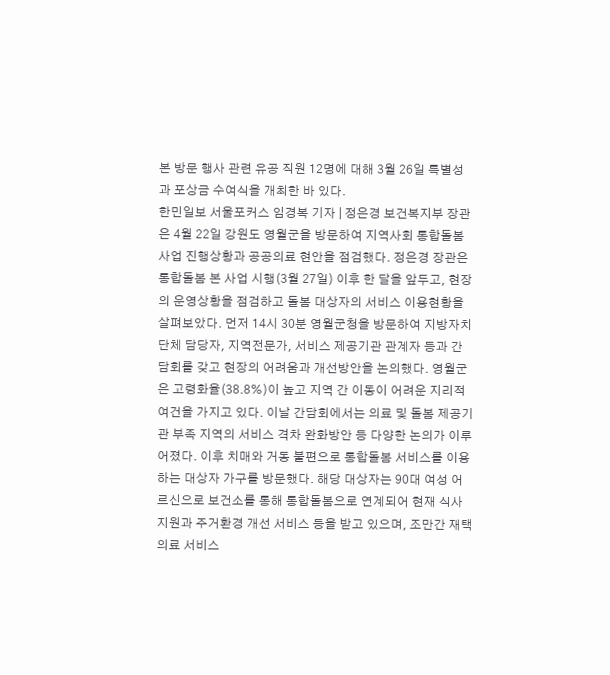본 방문 행사 관련 유공 직원 12명에 대해 3월 26일 특별성과 포상금 수여식을 개최한 바 있다.
한민일보 서울포커스 임경복 기자 | 정은경 보건복지부 장관은 4월 22일 강원도 영월군을 방문하여 지역사회 통합돌봄 사업 진행상황과 공공의료 현안을 점검했다. 정은경 장관은 통합돌봄 본 사업 시행(3월 27일) 이후 한 달을 앞두고, 현장의 운영상황을 점검하고 돌봄 대상자의 서비스 이용현황을 살펴보았다. 먼저 14시 30분 영월군청을 방문하여 지방자치단체 담당자, 지역전문가, 서비스 제공기관 관계자 등과 간담회를 갖고 현장의 어려움과 개선방안을 논의했다. 영월군은 고령화율(38.8%)이 높고 지역 간 이동이 어려운 지리적 여건을 가지고 있다. 이날 간담회에서는 의료 및 돌봄 제공기관 부족 지역의 서비스 격차 완화방안 등 다양한 논의가 이루어졌다. 이후 치매와 거동 불편으로 통합돌봄 서비스를 이용하는 대상자 가구를 방문했다. 해당 대상자는 90대 여성 어르신으로 보건소를 통해 통합돌봄으로 연계되어 현재 식사지원과 주거환경 개선 서비스 등을 받고 있으며, 조만간 재택의료 서비스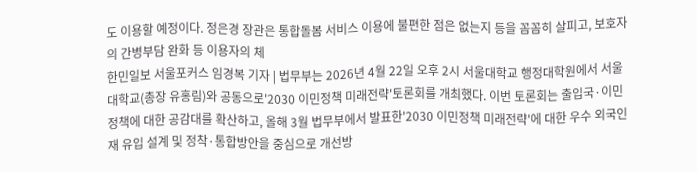도 이용할 예정이다. 정은경 장관은 통합돌봄 서비스 이용에 불편한 점은 없는지 등을 꼼꼼히 살피고, 보호자의 간병부담 완화 등 이용자의 체
한민일보 서울포커스 임경복 기자 | 법무부는 2026년 4월 22일 오후 2시 서울대학교 행정대학원에서 서울대학교(총장 유홍림)와 공동으로'2030 이민정책 미래전략'토론회를 개최했다. 이번 토론회는 출입국·이민정책에 대한 공감대를 확산하고, 올해 3월 법무부에서 발표한'2030 이민정책 미래전략'에 대한 우수 외국인재 유입 설계 및 정착·통합방안을 중심으로 개선방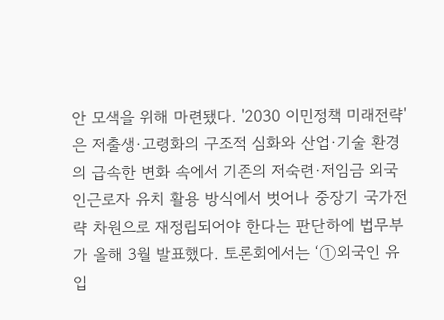안 모색을 위해 마련됐다. '2030 이민정책 미래전략'은 저출생·고령화의 구조적 심화와 산업·기술 환경의 급속한 변화 속에서 기존의 저숙련·저임금 외국인근로자 유치 활용 방식에서 벗어나 중장기 국가전략 차원으로 재정립되어야 한다는 판단하에 법무부가 올해 3월 발표했다. 토론회에서는 ‘①외국인 유입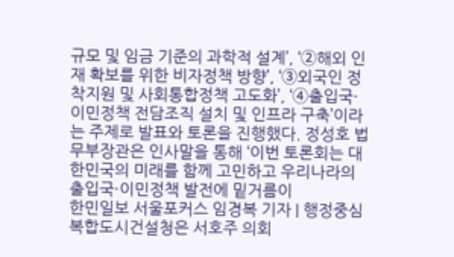규모 및 임금 기준의 과학적 설계’, ‘②해외 인재 확보를 위한 비자정책 방향’, ‘③외국인 정착지원 및 사회통합정책 고도화’, ‘④출입국·이민정책 전담조직 설치 및 인프라 구축’이라는 주제로 발표와 토론을 진행했다. 정성호 법무부장관은 인사말을 통해 ‘이번 토론회는 대한민국의 미래를 함께 고민하고 우리나라의 출입국·이민정책 발전에 밑거름이
한민일보 서울포커스 임경복 기자 | 행정중심복합도시건설청은 서호주 의회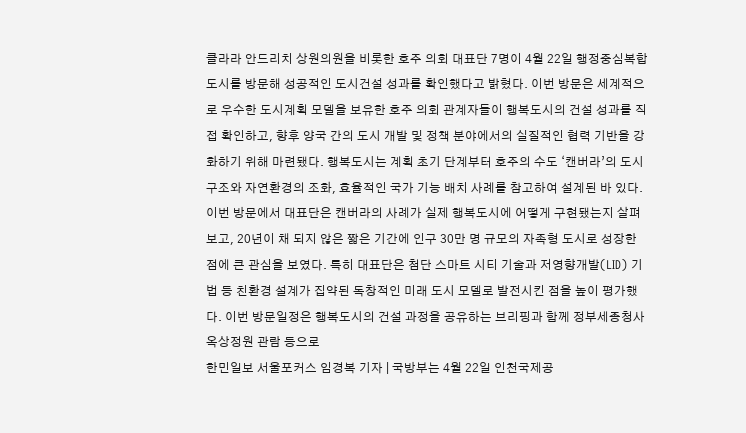클라라 안드리치 상원의원을 비롯한 호주 의회 대표단 7명이 4월 22일 행정중심복합도시를 방문해 성공적인 도시건설 성과를 확인했다고 밝혔다. 이번 방문은 세계적으로 우수한 도시계획 모델을 보유한 호주 의회 관계자들이 행복도시의 건설 성과를 직접 확인하고, 향후 양국 간의 도시 개발 및 정책 분야에서의 실질적인 협력 기반을 강화하기 위해 마련됐다. 행복도시는 계획 초기 단계부터 호주의 수도 ‘캔버라’의 도시 구조와 자연환경의 조화, 효율적인 국가 기능 배치 사례를 참고하여 설계된 바 있다. 이번 방문에서 대표단은 캔버라의 사례가 실제 행복도시에 어떻게 구현됐는지 살펴보고, 20년이 채 되지 않은 짧은 기간에 인구 30만 명 규모의 자족형 도시로 성장한 점에 큰 관심을 보였다. 특히 대표단은 첨단 스마트 시티 기술과 저영향개발(LID) 기법 등 친환경 설계가 집약된 독창적인 미래 도시 모델로 발전시킨 점을 높이 평가했다. 이번 방문일정은 행복도시의 건설 과정을 공유하는 브리핑과 함께 정부세종청사 옥상정원 관람 등으로
한민일보 서울포커스 임경복 기자 | 국방부는 4월 22일 인천국제공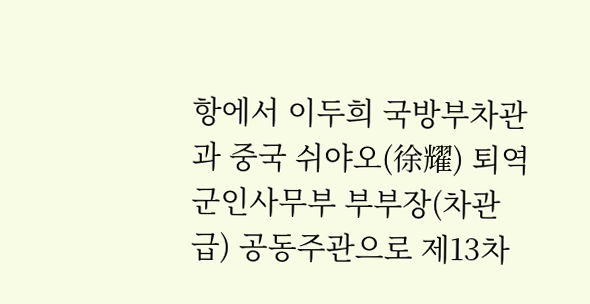항에서 이두희 국방부차관과 중국 쉬야오(徐耀) 퇴역군인사무부 부부장(차관급) 공동주관으로 제13차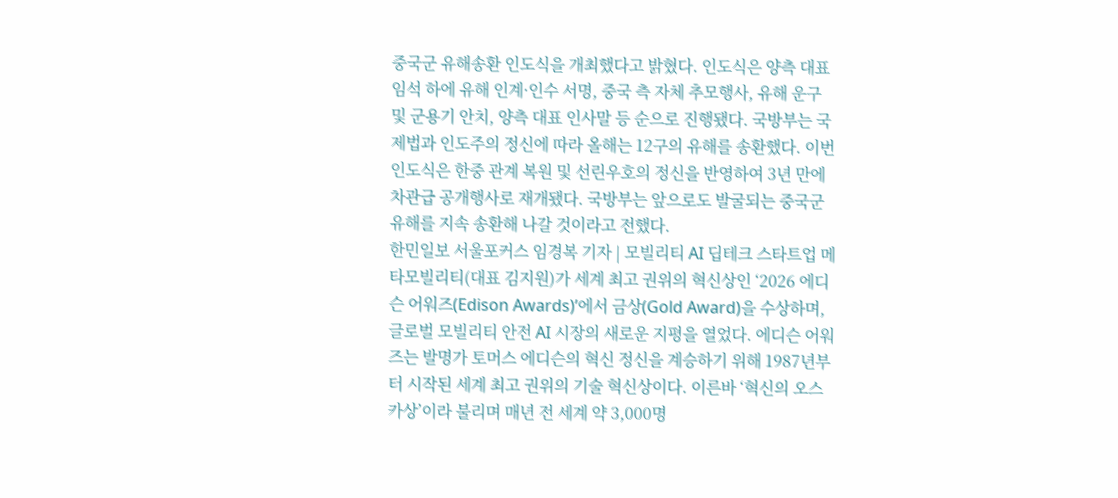중국군 유해송환 인도식을 개최했다고 밝혔다. 인도식은 양측 대표 임석 하에 유해 인계·인수 서명, 중국 측 자체 추모행사, 유해 운구 및 군용기 안치, 양측 대표 인사말 등 순으로 진행됐다. 국방부는 국제법과 인도주의 정신에 따라 올해는 12구의 유해를 송환했다. 이번 인도식은 한중 관계 복원 및 선린우호의 정신을 반영하여 3년 만에 차관급 공개행사로 재개됐다. 국방부는 앞으로도 발굴되는 중국군 유해를 지속 송환해 나갈 것이라고 전했다.
한민일보 서울포커스 임경복 기자 | 모빌리티 AI 딥테크 스타트업 메타모빌리티(대표 김지원)가 세계 최고 권위의 혁신상인 ‘2026 에디슨 어워즈(Edison Awards)’에서 금상(Gold Award)을 수상하며, 글로벌 모빌리티 안전 AI 시장의 새로운 지평을 열었다. 에디슨 어워즈는 발명가 토머스 에디슨의 혁신 정신을 계승하기 위해 1987년부터 시작된 세계 최고 권위의 기술 혁신상이다. 이른바 ‘혁신의 오스카상’이라 불리며 매년 전 세계 약 3,000명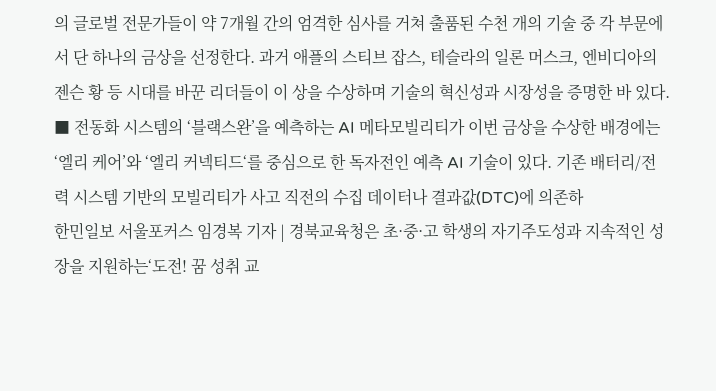의 글로벌 전문가들이 약 7개월 간의 엄격한 심사를 거쳐 출품된 수천 개의 기술 중 각 부문에서 단 하나의 금상을 선정한다. 과거 애플의 스티브 잡스, 테슬라의 일론 머스크, 엔비디아의 젠슨 황 등 시대를 바꾼 리더들이 이 상을 수상하며 기술의 혁신성과 시장성을 증명한 바 있다. ■ 전동화 시스템의 ‘블랙스완’을 예측하는 AI 메타모빌리티가 이번 금상을 수상한 배경에는 ‘엘리 케어’와 ‘엘리 커넥티드‘를 중심으로 한 독자전인 예측 AI 기술이 있다. 기존 배터리/전력 시스템 기반의 모빌리티가 사고 직전의 수집 데이터나 결과값(DTC)에 의존하
한민일보 서울포커스 임경복 기자 | 경북교육청은 초·중·고 학생의 자기주도성과 지속적인 성장을 지원하는‘도전! 꿈 성취 교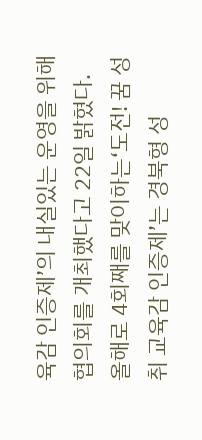육감 인증제’의 내실있는 운영을 위해 협의회를 개최했다고 22일 밝혔다. 올해로 4회째를 맞이하는‘도전! 꿈 성취 교육감 인증제’는 경북형 성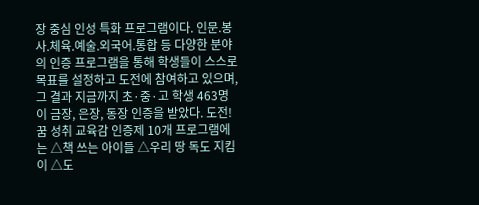장 중심 인성 특화 프로그램이다. 인문.봉사.체육.예술.외국어.통합 등 다양한 분야의 인증 프로그램을 통해 학생들이 스스로 목표를 설정하고 도전에 참여하고 있으며, 그 결과 지금까지 초·중·고 학생 463명이 금장, 은장, 동장 인증을 받았다. 도전! 꿈 성취 교육감 인증제 10개 프로그램에는 △책 쓰는 아이들 △우리 땅 독도 지킴이 △도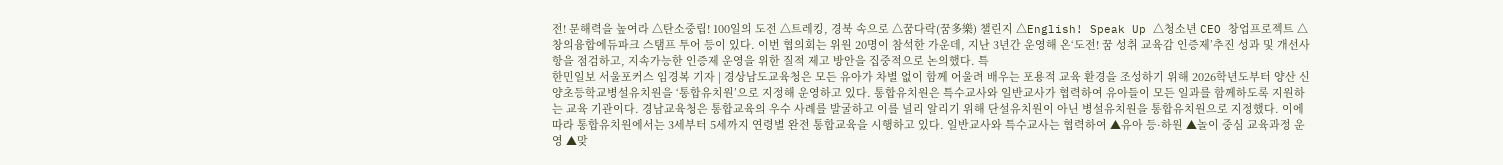전! 문해력을 높여라 △탄소중립! 100일의 도전 △트레킹, 경북 속으로 △꿈다락(꿈多樂) 챌린지 △English! Speak Up △청소년 CEO 창업프로젝트 △창의융합에듀파크 스탬프 투어 등이 있다. 이번 협의회는 위원 20명이 참석한 가운데, 지난 3년간 운영해 온‘도전! 꿈 성취 교육감 인증제’추진 성과 및 개선사항을 점검하고, 지속가능한 인증제 운영을 위한 질적 제고 방안을 집중적으로 논의했다. 특
한민일보 서울포커스 임경복 기자 | 경상남도교육청은 모든 유아가 차별 없이 함께 어울려 배우는 포용적 교육 환경을 조성하기 위해 2026학년도부터 양산 신양초등학교병설유치원을 ‘통합유치원’으로 지정해 운영하고 있다. 통합유치원은 특수교사와 일반교사가 협력하여 유아들이 모든 일과를 함께하도록 지원하는 교육 기관이다. 경남교육청은 통합교육의 우수 사례를 발굴하고 이를 널리 알리기 위해 단설유치원이 아닌 병설유치원을 통합유치원으로 지정했다. 이에 따라 통합유치원에서는 3세부터 5세까지 연령별 완전 통합교육을 시행하고 있다. 일반교사와 특수교사는 협력하여 ▲유아 등·하원 ▲놀이 중심 교육과정 운영 ▲맞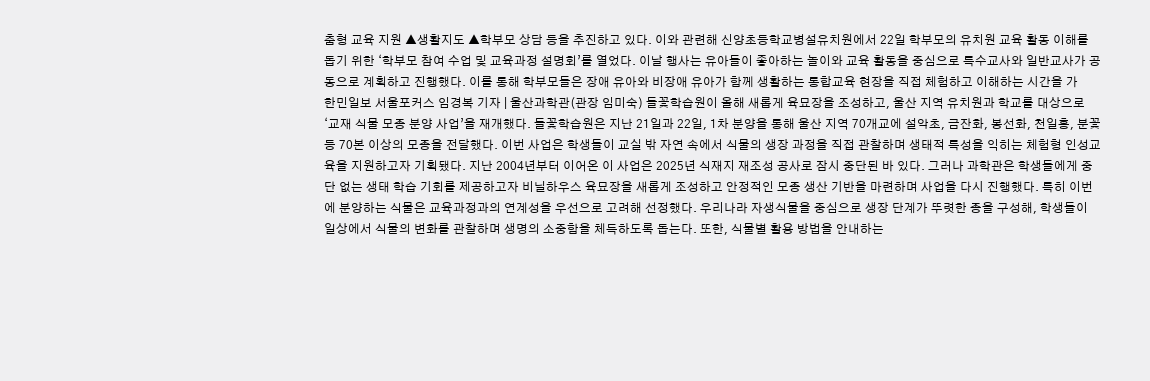춤형 교육 지원 ▲생활지도 ▲학부모 상담 등을 추진하고 있다. 이와 관련해 신양초등학교병설유치원에서 22일 학부모의 유치원 교육 활동 이해를 돕기 위한 ‘학부모 참여 수업 및 교육과정 설명회’를 열었다. 이날 행사는 유아들이 좋아하는 놀이와 교육 활동을 중심으로 특수교사와 일반교사가 공동으로 계획하고 진행했다. 이를 통해 학부모들은 장애 유아와 비장애 유아가 함께 생활하는 통합교육 현장을 직접 체험하고 이해하는 시간을 가
한민일보 서울포커스 임경복 기자 | 울산과학관(관장 임미숙) 들꽃학습원이 올해 새롭게 육묘장을 조성하고, 울산 지역 유치원과 학교를 대상으로 ‘교재 식물 모종 분양 사업’을 재개했다. 들꽃학습원은 지난 21일과 22일, 1차 분양을 통해 울산 지역 70개교에 설악초, 금잔화, 봉선화, 천일홍, 분꽃 등 70본 이상의 모종을 전달했다. 이번 사업은 학생들이 교실 밖 자연 속에서 식물의 생장 과정을 직접 관찰하며 생태적 특성을 익히는 체험형 인성교육을 지원하고자 기획됐다. 지난 2004년부터 이어온 이 사업은 2025년 식재지 재조성 공사로 잠시 중단된 바 있다. 그러나 과학관은 학생들에게 중단 없는 생태 학습 기회를 제공하고자 비닐하우스 육묘장을 새롭게 조성하고 안정적인 모종 생산 기반을 마련하며 사업을 다시 진행했다. 특히 이번에 분양하는 식물은 교육과정과의 연계성을 우선으로 고려해 선정했다. 우리나라 자생식물을 중심으로 생장 단계가 뚜렷한 종을 구성해, 학생들이 일상에서 식물의 변화를 관찰하며 생명의 소중함을 체득하도록 돕는다. 또한, 식물별 활용 방법을 안내하는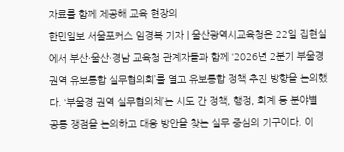자료를 함께 제공해 교육 현장의
한민일보 서울포커스 임경복 기자 | 울산광역시교육청은 22일 집현실에서 부산·울산·경남 교육청 관계자들과 함께 ‘2026년 2분기 부울경 권역 유보통합 실무협의회’를 열고 유보통합 정책 추진 방향을 논의했다. ‘부울경 권역 실무협의체’는 시도 간 정책, 행정, 회계 등 분야별 공통 쟁점을 논의하고 대응 방안을 찾는 실무 중심의 기구이다. 이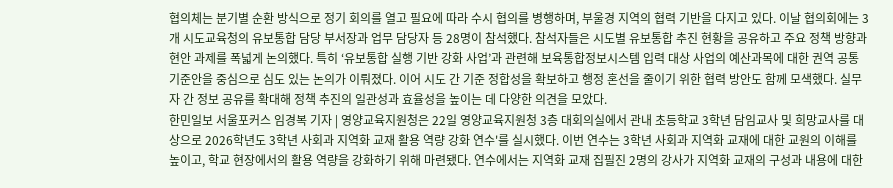협의체는 분기별 순환 방식으로 정기 회의를 열고 필요에 따라 수시 협의를 병행하며, 부울경 지역의 협력 기반을 다지고 있다. 이날 협의회에는 3개 시도교육청의 유보통합 담당 부서장과 업무 담당자 등 28명이 참석했다. 참석자들은 시도별 유보통합 추진 현황을 공유하고 주요 정책 방향과 현안 과제를 폭넓게 논의했다. 특히 ‘유보통합 실행 기반 강화 사업’과 관련해 보육통합정보시스템 입력 대상 사업의 예산과목에 대한 권역 공통 기준안을 중심으로 심도 있는 논의가 이뤄졌다. 이어 시도 간 기준 정합성을 확보하고 행정 혼선을 줄이기 위한 협력 방안도 함께 모색했다. 실무자 간 정보 공유를 확대해 정책 추진의 일관성과 효율성을 높이는 데 다양한 의견을 모았다.
한민일보 서울포커스 임경복 기자 | 영양교육지원청은 22일 영양교육지원청 3층 대회의실에서 관내 초등학교 3학년 담임교사 및 희망교사를 대상으로 2026학년도 3학년 사회과 지역화 교재 활용 역량 강화 연수'를 실시했다. 이번 연수는 3학년 사회과 지역화 교재에 대한 교원의 이해를 높이고, 학교 현장에서의 활용 역량을 강화하기 위해 마련됐다. 연수에서는 지역화 교재 집필진 2명의 강사가 지역화 교재의 구성과 내용에 대한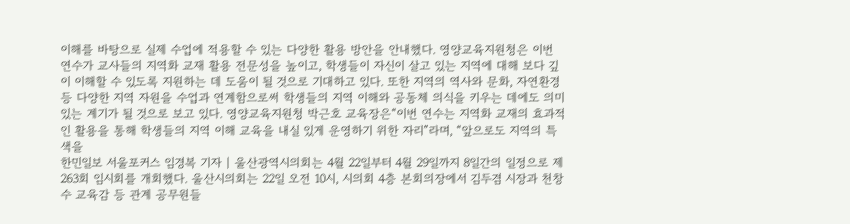이해를 바탕으로 실제 수업에 적용할 수 있는 다양한 활용 방안을 안내했다. 영양교육지원청은 이번 연수가 교사들의 지역화 교재 활용 전문성을 높이고, 학생들이 자신이 살고 있는 지역에 대해 보다 깊이 이해할 수 있도록 지원하는 데 도움이 될 것으로 기대하고 있다. 또한 지역의 역사와 문화, 자연환경 등 다양한 지역 자원을 수업과 연계함으로써 학생들의 지역 이해와 공동체 의식을 키우는 데에도 의미 있는 계기가 될 것으로 보고 있다. 영양교육지원청 박근호 교육장은“이번 연수는 지역화 교재의 효과적인 활용을 통해 학생들의 지역 이해 교육을 내실 있게 운영하기 위한 자리”라며, “앞으로도 지역의 특색을
한민일보 서울포커스 임경복 기자 | 울산광역시의회는 4월 22일부터 4월 29일까지 8일간의 일정으로 제263회 임시회를 개회했다. 울산시의회는 22일 오전 10시, 시의회 4층 본회의장에서 김두겸 시장과 천창수 교육감 등 관계 공무원들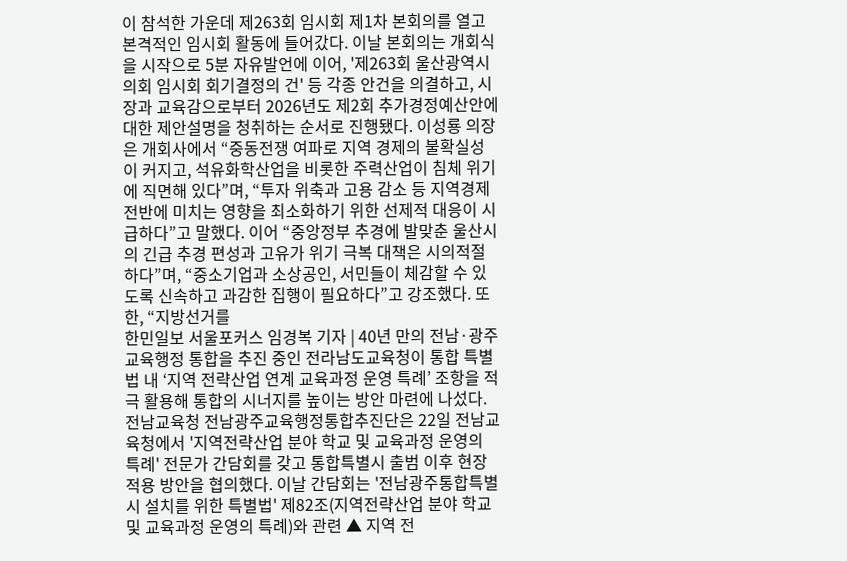이 참석한 가운데 제263회 임시회 제1차 본회의를 열고 본격적인 임시회 활동에 들어갔다. 이날 본회의는 개회식을 시작으로 5분 자유발언에 이어, '제263회 울산광역시의회 임시회 회기결정의 건' 등 각종 안건을 의결하고, 시장과 교육감으로부터 2026년도 제2회 추가경정예산안에 대한 제안설명을 청취하는 순서로 진행됐다. 이성룡 의장은 개회사에서 “중동전쟁 여파로 지역 경제의 불확실성이 커지고, 석유화학산업을 비롯한 주력산업이 침체 위기에 직면해 있다”며, “투자 위축과 고용 감소 등 지역경제 전반에 미치는 영향을 최소화하기 위한 선제적 대응이 시급하다”고 말했다. 이어 “중앙정부 추경에 발맞춘 울산시의 긴급 추경 편성과 고유가 위기 극복 대책은 시의적절하다”며, “중소기업과 소상공인, 서민들이 체감할 수 있도록 신속하고 과감한 집행이 필요하다”고 강조했다. 또한, “지방선거를
한민일보 서울포커스 임경복 기자 | 40년 만의 전남·광주교육행정 통합을 추진 중인 전라남도교육청이 통합 특별법 내 ‘지역 전략산업 연계 교육과정 운영 특례’ 조항을 적극 활용해 통합의 시너지를 높이는 방안 마련에 나섰다. 전남교육청 전남광주교육행정통합추진단은 22일 전남교육청에서 '지역전략산업 분야 학교 및 교육과정 운영의 특례' 전문가 간담회를 갖고 통합특별시 출범 이후 현장 적용 방안을 협의했다. 이날 간담회는 '전남광주통합특별시 설치를 위한 특별법' 제82조(지역전략산업 분야 학교 및 교육과정 운영의 특례)와 관련 ▲ 지역 전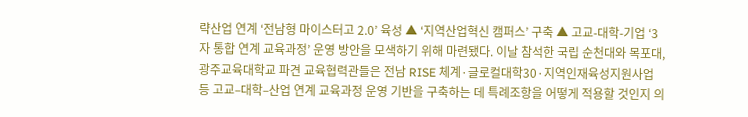략산업 연계 ‘전남형 마이스터고 2.0’ 육성 ▲ ‘지역산업혁신 캠퍼스’ 구축 ▲ 고교-대학-기업 ‘3자 통합 연계 교육과정’ 운영 방안을 모색하기 위해 마련됐다. 이날 참석한 국립 순천대와 목포대, 광주교육대학교 파견 교육협력관들은 전남 RISE 체계·글로컬대학30·지역인재육성지원사업 등 고교–대학–산업 연계 교육과정 운영 기반을 구축하는 데 특례조항을 어떻게 적용할 것인지 의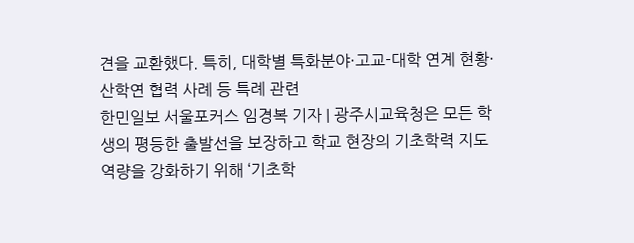견을 교환했다. 특히, 대학별 특화분야·고교-대학 연계 현황·산학연 협력 사례 등 특례 관련
한민일보 서울포커스 임경복 기자 | 광주시교육청은 모든 학생의 평등한 출발선을 보장하고 학교 현장의 기초학력 지도 역량을 강화하기 위해 ‘기초학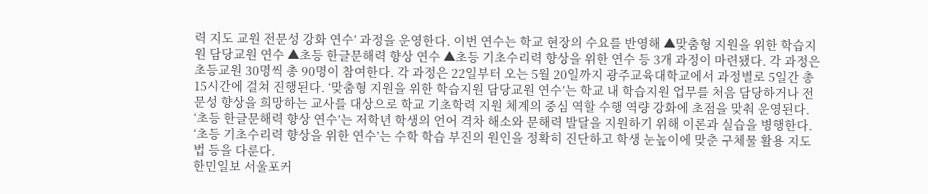력 지도 교원 전문성 강화 연수’ 과정을 운영한다. 이번 연수는 학교 현장의 수요를 반영해 ▲맞춤형 지원을 위한 학습지원 담당교원 연수 ▲초등 한글문해력 향상 연수 ▲초등 기초수리력 향상을 위한 연수 등 3개 과정이 마련됐다. 각 과정은 초등교원 30명씩 총 90명이 참여한다. 각 과정은 22일부터 오는 5월 20일까지 광주교육대학교에서 과정별로 5일간 총 15시간에 걸쳐 진행된다. ‘맞춤형 지원을 위한 학습지원 담당교원 연수’는 학교 내 학습지원 업무를 처음 담당하거나 전문성 향상을 희망하는 교사를 대상으로 학교 기초학력 지원 체계의 중심 역할 수행 역량 강화에 초점을 맞춰 운영된다. ‘초등 한글문해력 향상 연수’는 저학년 학생의 언어 격차 해소와 문해력 발달을 지원하기 위해 이론과 실습을 병행한다. ‘초등 기초수리력 향상을 위한 연수’는 수학 학습 부진의 원인을 정확히 진단하고 학생 눈높이에 맞춘 구체물 활용 지도법 등을 다룬다.
한민일보 서울포커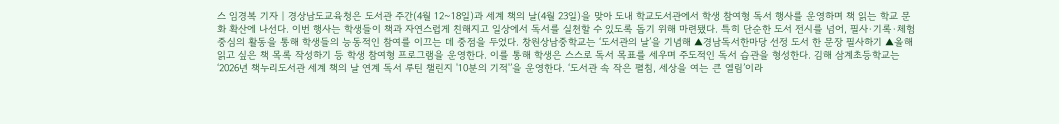스 임경복 기자 | 경상남도교육청은 도서관 주간(4월 12~18일)과 세계 책의 날(4월 23일)을 맞아 도내 학교도서관에서 학생 참여형 독서 행사를 운영하며 책 읽는 학교 문화 확산에 나선다. 이번 행사는 학생들이 책과 자연스럽게 친해지고 일상에서 독서를 실천할 수 있도록 돕기 위해 마련됐다. 특히 단순한 도서 전시를 넘어, 필사·기록·체험 중심의 활동을 통해 학생들의 능동적인 참여를 이끄는 데 중점을 두었다. 창원상남중학교는 ‘도서관의 날’을 기념해 ▲경남독서한마당 선정 도서 한 문장 필사하기 ▲올해 읽고 싶은 책 목록 작성하기 등 학생 참여형 프로그램을 운영한다. 이를 통해 학생은 스스로 독서 목표를 세우며 주도적인 독서 습관을 형성한다. 김해 삼계초등학교는 ‘2026년 책누리도서관 세계 책의 날 연계 독서 루틴 챌린지 '10분의 기적'’을 운영한다. ‘도서관 속 작은 펼침, 세상을 여는 큰 열림’이라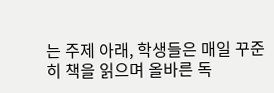는 주제 아래, 학생들은 매일 꾸준히 책을 읽으며 올바른 독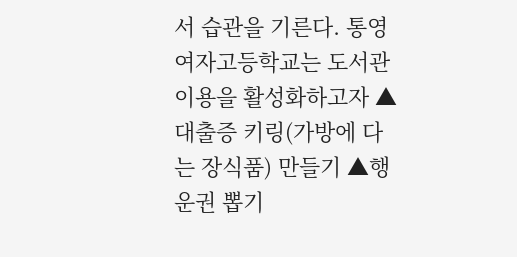서 습관을 기른다. 통영여자고등학교는 도서관 이용을 활성화하고자 ▲대출증 키링(가방에 다는 장식품) 만들기 ▲행운권 뽑기